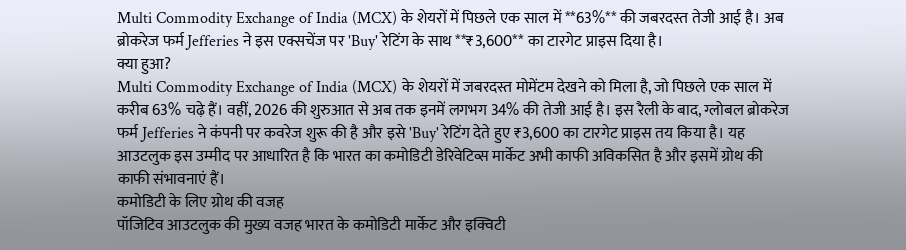Multi Commodity Exchange of India (MCX) के शेयरों में पिछले एक साल में **63%** की जबरदस्त तेजी आई है। अब ब्रोकरेज फर्म Jefferies ने इस एक्सचेंज पर 'Buy' रेटिंग के साथ **₹3,600** का टारगेट प्राइस दिया है।
क्या हुआ?
Multi Commodity Exchange of India (MCX) के शेयरों में जबरदस्त मोमेंटम देखने को मिला है, जो पिछले एक साल में करीब 63% चढ़े हैं। वहीं, 2026 की शुरुआत से अब तक इनमें लगभग 34% की तेजी आई है। इस रैली के बाद, ग्लोबल ब्रोकरेज फर्म Jefferies ने कंपनी पर कवरेज शुरू की है और इसे 'Buy' रेटिंग देते हुए ₹3,600 का टारगेट प्राइस तय किया है। यह आउटलुक इस उम्मीद पर आधारित है कि भारत का कमोडिटी डेरिवेटिव्स मार्केट अभी काफी अविकसित है और इसमें ग्रोथ की काफी संभावनाएं हैं।
कमोडिटी के लिए ग्रोथ की वजह
पॉजिटिव आउटलुक की मुख्य वजह भारत के कमोडिटी मार्केट और इक्विटी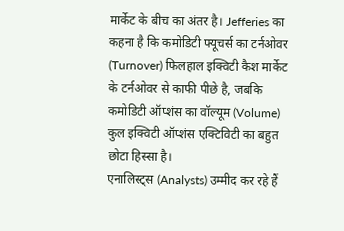मार्केट के बीच का अंतर है। Jefferies का कहना है कि कमोडिटी फ्यूचर्स का टर्नओवर (Turnover) फिलहाल इक्विटी कैश मार्केट के टर्नओवर से काफी पीछे है, जबकि कमोडिटी ऑप्शंस का वॉल्यूम (Volume) कुल इक्विटी ऑप्शंस एक्टिविटी का बहुत छोटा हिस्सा है।
एनालिस्ट्स (Analysts) उम्मीद कर रहे हैं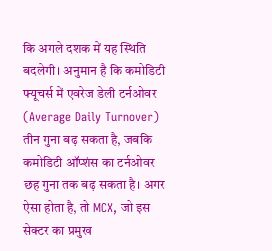कि अगले दशक में यह स्थिति बदलेगी। अनुमान है कि कमोडिटी फ्यूचर्स में एवरेज डेली टर्नओवर (Average Daily Turnover) तीन गुना बढ़ सकता है, जबकि कमोडिटी ऑप्शंस का टर्नओवर छह गुना तक बढ़ सकता है। अगर ऐसा होता है, तो MCX, जो इस सेक्टर का प्रमुख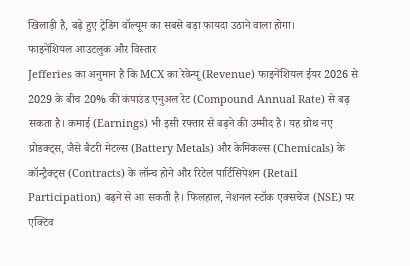खिलाड़ी है, बढ़े हुए ट्रेडिंग वॉल्यूम का सबसे बड़ा फायदा उठाने वाला होगा।
फाइनेंशियल आउटलुक और विस्तार
Jefferies का अनुमान है कि MCX का रेवेन्यू (Revenue) फाइनेंशियल ईयर 2026 से 2029 के बीच 20% की कंपाउंड एनुअल रेट (Compound Annual Rate) से बढ़ सकता है। कमाई (Earnings) भी इसी रफ्तार से बढ़ने की उम्मीद है। यह ग्रोथ नए प्रोडक्ट्स, जैसे बैटरी मेटल्स (Battery Metals) और केमिकल्स (Chemicals) के कॉन्ट्रैक्ट्स (Contracts) के लॉन्च होने और रिटेल पार्टिसिपेशन (Retail Participation) बढ़ने से आ सकती है। फिलहाल, नेशनल स्टॉक एक्सचेंज (NSE) पर एक्टिव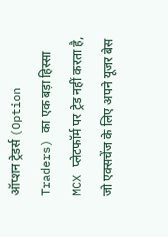ऑप्शन ट्रेडर्स (Option Traders) का एक बड़ा हिस्सा MCX प्लेटफॉर्म पर ट्रेड नहीं करता है, जो एक्सचेंज के लिए अपने यूजर बेस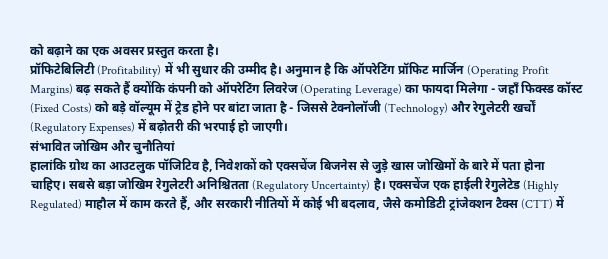को बढ़ाने का एक अवसर प्रस्तुत करता है।
प्रॉफिटेबिलिटी (Profitability) में भी सुधार की उम्मीद है। अनुमान है कि ऑपरेटिंग प्रॉफिट मार्जिन (Operating Profit Margins) बढ़ सकते हैं क्योंकि कंपनी को ऑपरेटिंग लिवरेज (Operating Leverage) का फायदा मिलेगा - जहाँ फिक्स्ड कॉस्ट (Fixed Costs) को बड़े वॉल्यूम में ट्रेड होने पर बांटा जाता है - जिससे टेक्नोलॉजी (Technology) और रेगुलेटरी खर्चों (Regulatory Expenses) में बढ़ोतरी की भरपाई हो जाएगी।
संभावित जोखिम और चुनौतियां
हालांकि ग्रोथ का आउटलुक पॉजिटिव है, निवेशकों को एक्सचेंज बिजनेस से जुड़े खास जोखिमों के बारे में पता होना चाहिए। सबसे बड़ा जोखिम रेगुलेटरी अनिश्चितता (Regulatory Uncertainty) है। एक्सचेंज एक हाईली रेगुलेटेड (Highly Regulated) माहौल में काम करते हैं, और सरकारी नीतियों में कोई भी बदलाव, जैसे कमोडिटी ट्रांजेक्शन टैक्स (CTT) में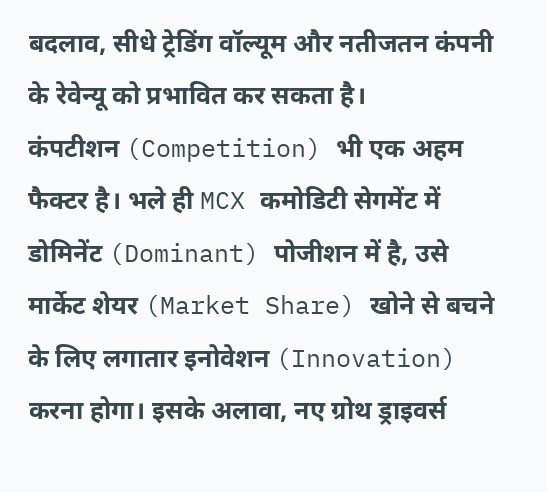बदलाव, सीधे ट्रेडिंग वॉल्यूम और नतीजतन कंपनी के रेवेन्यू को प्रभावित कर सकता है।
कंपटीशन (Competition) भी एक अहम फैक्टर है। भले ही MCX कमोडिटी सेगमेंट में डोमिनेंट (Dominant) पोजीशन में है, उसे मार्केट शेयर (Market Share) खोने से बचने के लिए लगातार इनोवेशन (Innovation) करना होगा। इसके अलावा, नए ग्रोथ ड्राइवर्स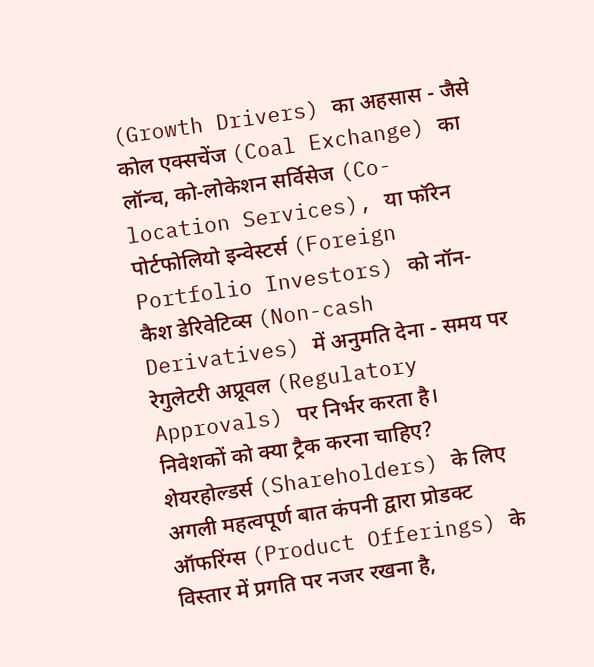(Growth Drivers) का अहसास - जैसे कोल एक्सचेंज (Coal Exchange) का लॉन्च, को-लोकेशन सर्विसेज (Co-location Services), या फॉरेन पोर्टफोलियो इन्वेस्टर्स (Foreign Portfolio Investors) को नॉन-कैश डेरिवेटिव्स (Non-cash Derivatives) में अनुमति देना - समय पर रेगुलेटरी अप्रूवल (Regulatory Approvals) पर निर्भर करता है।
निवेशकों को क्या ट्रैक करना चाहिए?
शेयरहोल्डर्स (Shareholders) के लिए अगली महत्वपूर्ण बात कंपनी द्वारा प्रोडक्ट ऑफरिंग्स (Product Offerings) के विस्तार में प्रगति पर नजर रखना है,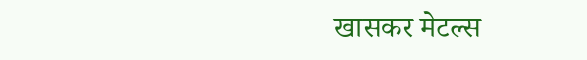खासकर मेटल्स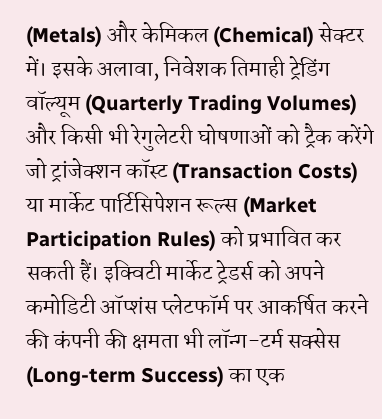(Metals) और केमिकल (Chemical) सेक्टर में। इसके अलावा, निवेशक तिमाही ट्रेडिंग वॉल्यूम (Quarterly Trading Volumes) और किसी भी रेगुलेटरी घोषणाओं को ट्रैक करेंगे जो ट्रांजेक्शन कॉस्ट (Transaction Costs) या मार्केट पार्टिसिपेशन रूल्स (Market Participation Rules) को प्रभावित कर सकती हैं। इक्विटी मार्केट ट्रेडर्स को अपने कमोडिटी ऑप्शंस प्लेटफॉर्म पर आकर्षित करने की कंपनी की क्षमता भी लॉन्ग-टर्म सक्सेस (Long-term Success) का एक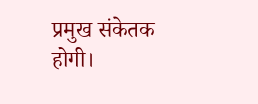प्रमुख संकेतक होगी।